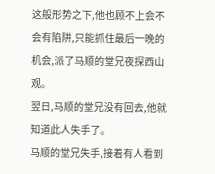这般形势之下,他也顾不上会不会有陷阱,只能抓住最后一晚的机会,派了马顺的堂兄夜探西山观。
翌日,马顺的堂兄没有回去,他就知道此人失手了。
马顺的堂兄失手,接着有人看到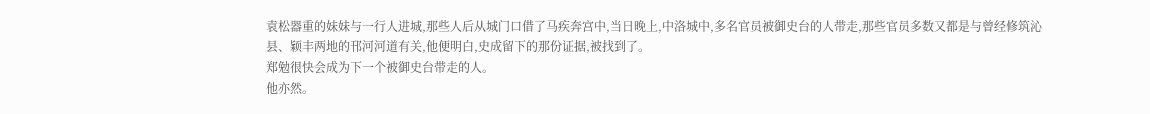袁松器重的妹妹与一行人进城,那些人后从城门口借了马疾奔宫中,当日晚上,中洛城中,多名官员被御史台的人带走,那些官员多数又都是与曾经修筑沁县、颖丰两地的邗河河道有关,他便明白,史成留下的那份证据,被找到了。
郑勉很快会成为下一个被御史台带走的人。
他亦然。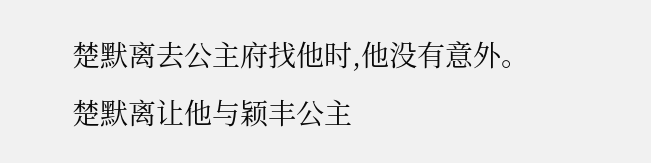楚默离去公主府找他时,他没有意外。
楚默离让他与颖丰公主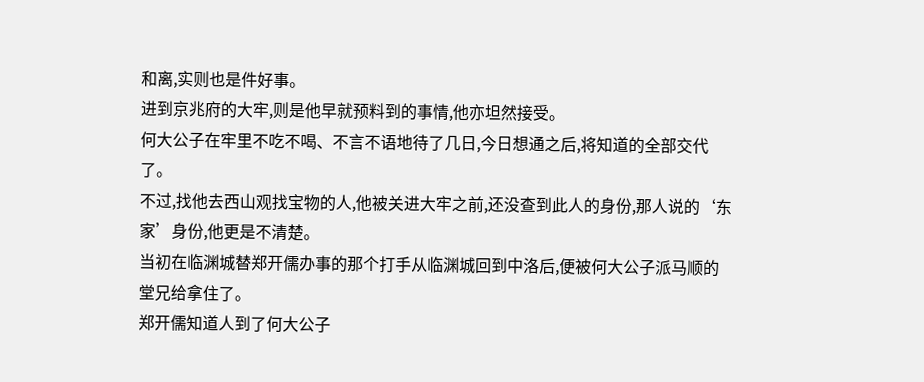和离,实则也是件好事。
进到京兆府的大牢,则是他早就预料到的事情,他亦坦然接受。
何大公子在牢里不吃不喝、不言不语地待了几日,今日想通之后,将知道的全部交代了。
不过,找他去西山观找宝物的人,他被关进大牢之前,还没查到此人的身份,那人说的‘东家’身份,他更是不清楚。
当初在临渊城替郑开儒办事的那个打手从临渊城回到中洛后,便被何大公子派马顺的堂兄给拿住了。
郑开儒知道人到了何大公子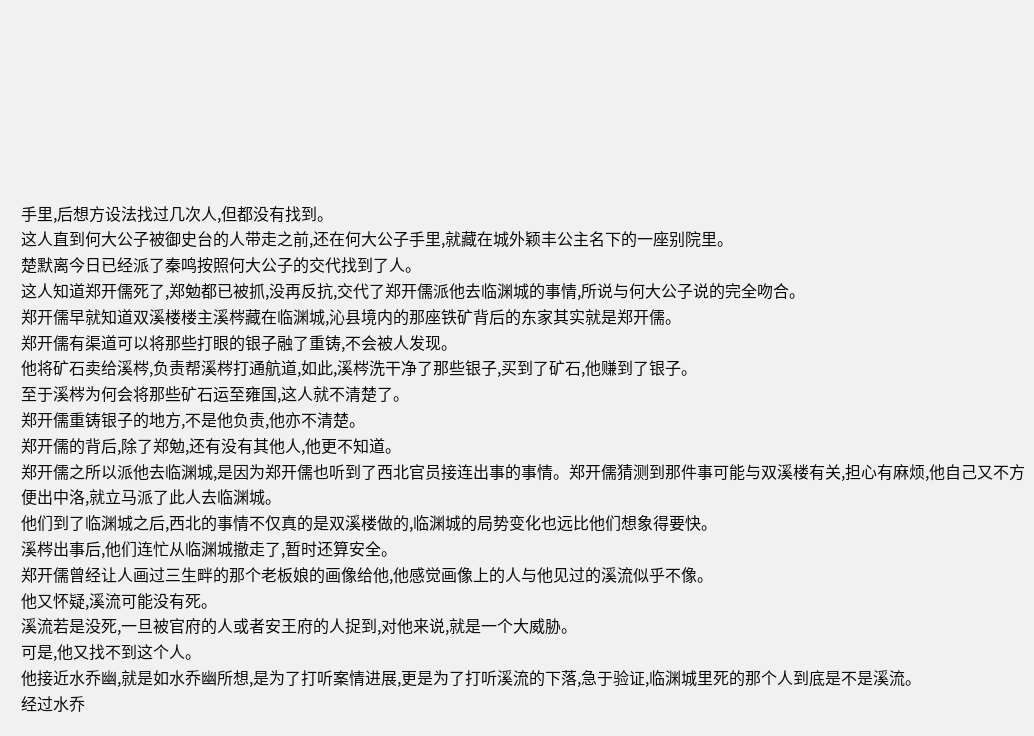手里,后想方设法找过几次人,但都没有找到。
这人直到何大公子被御史台的人带走之前,还在何大公子手里,就藏在城外颖丰公主名下的一座别院里。
楚默离今日已经派了秦鸣按照何大公子的交代找到了人。
这人知道郑开儒死了,郑勉都已被抓,没再反抗,交代了郑开儒派他去临渊城的事情,所说与何大公子说的完全吻合。
郑开儒早就知道双溪楼楼主溪梣藏在临渊城,沁县境内的那座铁矿背后的东家其实就是郑开儒。
郑开儒有渠道可以将那些打眼的银子融了重铸,不会被人发现。
他将矿石卖给溪梣,负责帮溪梣打通航道,如此,溪梣洗干净了那些银子,买到了矿石,他赚到了银子。
至于溪梣为何会将那些矿石运至雍国,这人就不清楚了。
郑开儒重铸银子的地方,不是他负责,他亦不清楚。
郑开儒的背后,除了郑勉,还有没有其他人,他更不知道。
郑开儒之所以派他去临渊城,是因为郑开儒也听到了西北官员接连出事的事情。郑开儒猜测到那件事可能与双溪楼有关,担心有麻烦,他自己又不方便出中洛,就立马派了此人去临渊城。
他们到了临渊城之后,西北的事情不仅真的是双溪楼做的,临渊城的局势变化也远比他们想象得要快。
溪梣出事后,他们连忙从临渊城撤走了,暂时还算安全。
郑开儒曾经让人画过三生畔的那个老板娘的画像给他,他感觉画像上的人与他见过的溪流似乎不像。
他又怀疑,溪流可能没有死。
溪流若是没死,一旦被官府的人或者安王府的人捉到,对他来说,就是一个大威胁。
可是,他又找不到这个人。
他接近水乔幽,就是如水乔幽所想,是为了打听案情进展,更是为了打听溪流的下落,急于验证,临渊城里死的那个人到底是不是溪流。
经过水乔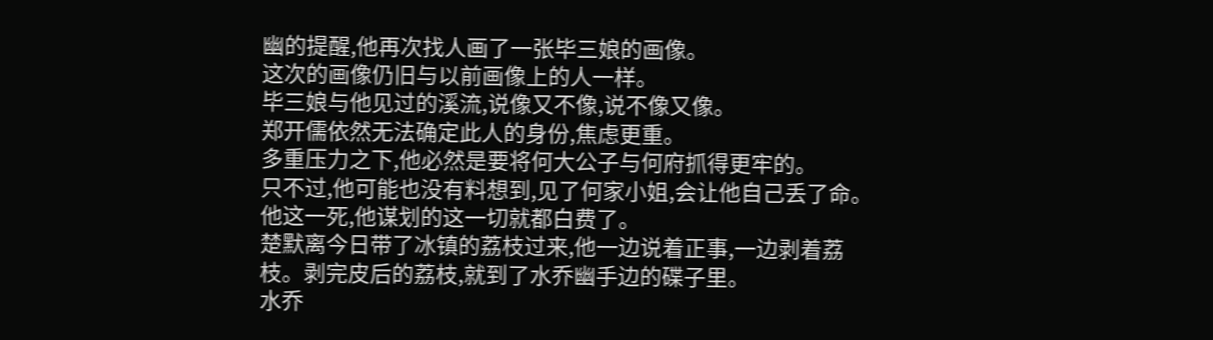幽的提醒,他再次找人画了一张毕三娘的画像。
这次的画像仍旧与以前画像上的人一样。
毕三娘与他见过的溪流,说像又不像,说不像又像。
郑开儒依然无法确定此人的身份,焦虑更重。
多重压力之下,他必然是要将何大公子与何府抓得更牢的。
只不过,他可能也没有料想到,见了何家小姐,会让他自己丢了命。
他这一死,他谋划的这一切就都白费了。
楚默离今日带了冰镇的荔枝过来,他一边说着正事,一边剥着荔枝。剥完皮后的荔枝,就到了水乔幽手边的碟子里。
水乔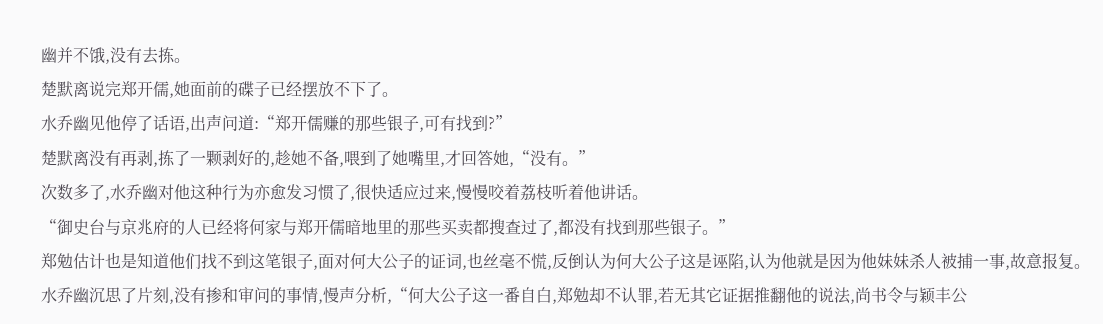幽并不饿,没有去拣。
楚默离说完郑开儒,她面前的碟子已经摆放不下了。
水乔幽见他停了话语,出声问道:“郑开儒赚的那些银子,可有找到?”
楚默离没有再剥,拣了一颗剥好的,趁她不备,喂到了她嘴里,才回答她,“没有。”
次数多了,水乔幽对他这种行为亦愈发习惯了,很快适应过来,慢慢咬着荔枝听着他讲话。
“御史台与京兆府的人已经将何家与郑开儒暗地里的那些买卖都搜查过了,都没有找到那些银子。”
郑勉估计也是知道他们找不到这笔银子,面对何大公子的证词,也丝毫不慌,反倒认为何大公子这是诬陷,认为他就是因为他妹妹杀人被捕一事,故意报复。
水乔幽沉思了片刻,没有掺和审问的事情,慢声分析,“何大公子这一番自白,郑勉却不认罪,若无其它证据推翻他的说法,尚书令与颖丰公